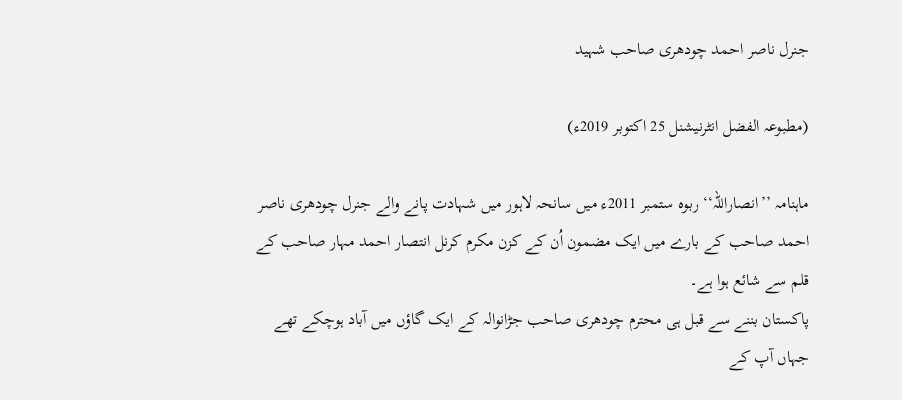جنرل ناصر احمد چودھری صاحب شہید

(مطبوعہ الفضل انٹرنیشنل 25 اکتوبر 2019ء)

ماہنامہ ’’انصاراللہ‘‘ ربوہ ستمبر 2011ء میں سانحہ لاہور میں شہادت پانے والے جنرل چودھری ناصر احمد صاحب کے بارے میں ایک مضمون اُن کے کزن مکرم کرنل انتصار احمد مہار صاحب کے قلم سے شائع ہوا ہے۔
پاکستان بننے سے قبل ہی محترم چودھری صاحب جڑانوالہ کے ایک گاؤں میں آباد ہوچکے تھے جہاں آپ کے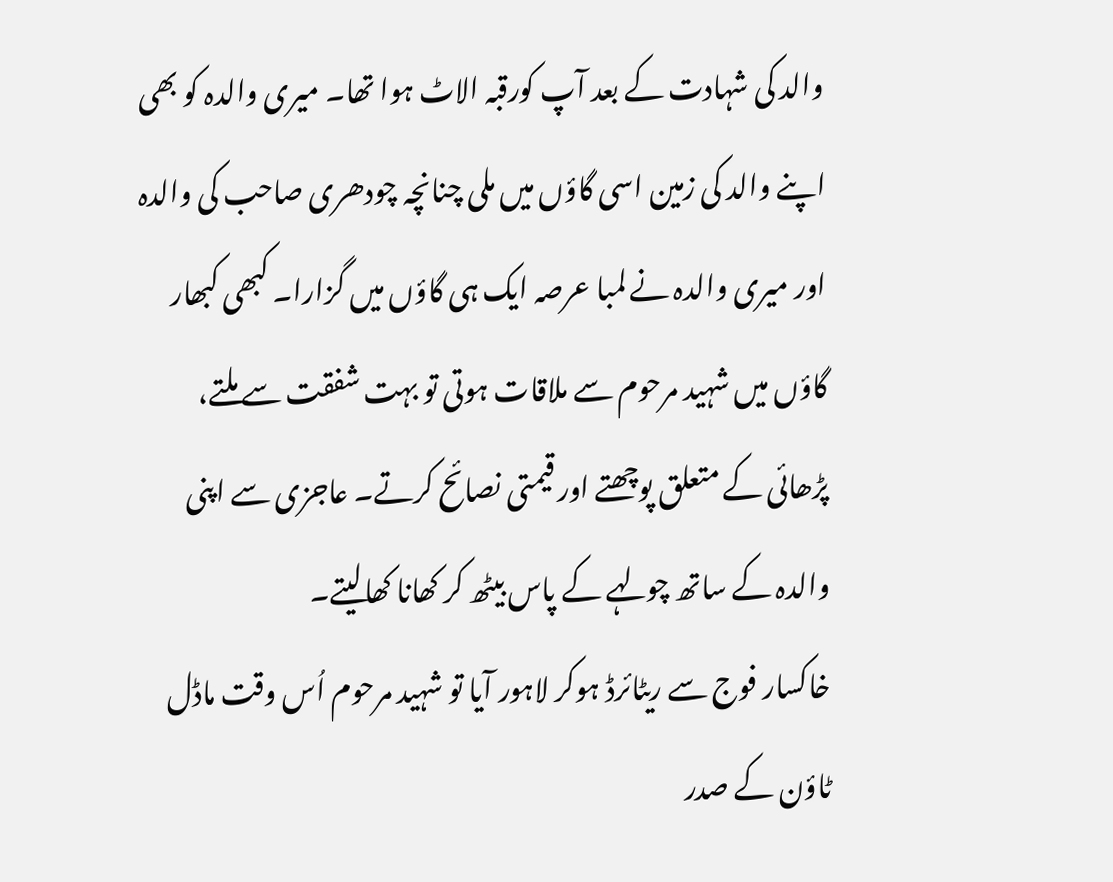والد کی شہادت کے بعد آپ کورقبہ الاٹ ہوا تھا۔ میری والدہ کو بھی اپنے والد کی زمین اسی گاؤں میں ملی چنانچہ چودھری صاحب کی والدہ اور میری والدہ نے لمبا عرصہ ایک ہی گاؤں میں گزارا۔ کبھی کبھار گاؤں میں شہید مرحوم سے ملاقات ہوتی تو بہت شفقت سے ملتے، پڑھائی کے متعلق پوچھتے اور قیمتی نصائح کرتے۔ عاجزی سے اپنی والدہ کے ساتھ چولہے کے پاس بیٹھ کر کھانا کھالیتے۔
خاکسار فوج سے ریٹائرڈ ہوکر لاہور آیا تو شہید مرحوم اُس وقت ماڈل ٹاؤن کے صدر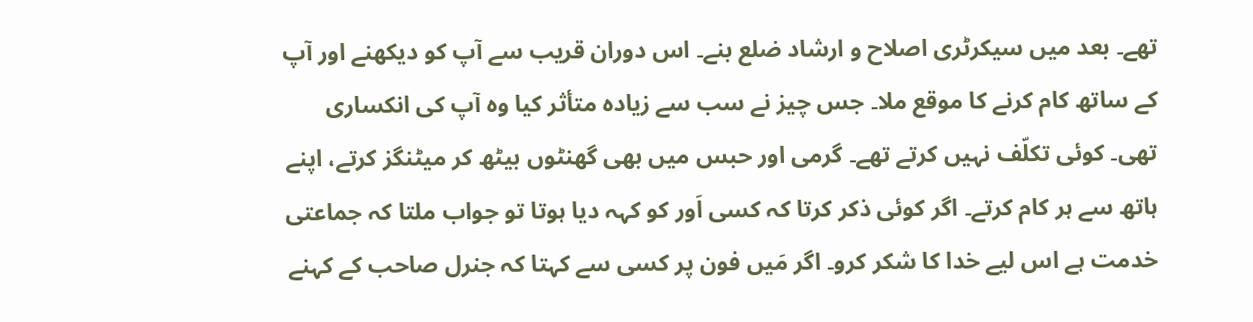تھے۔ بعد میں سیکرٹری اصلاح و ارشاد ضلع بنے۔ اس دوران قریب سے آپ کو دیکھنے اور آپ کے ساتھ کام کرنے کا موقع ملا۔ جس چیز نے سب سے زیادہ متأثر کیا وہ آپ کی انکساری تھی۔ کوئی تکلّف نہیں کرتے تھے۔ گرمی اور حبس میں بھی گھنٹوں بیٹھ کر میٹنگز کرتے، اپنے ہاتھ سے ہر کام کرتے۔ اگر کوئی ذکر کرتا کہ کسی اَور کو کہہ دیا ہوتا تو جواب ملتا کہ جماعتی خدمت ہے اس لیے خدا کا شکر کرو۔ اگر مَیں فون پر کسی سے کہتا کہ جنرل صاحب کے کہنے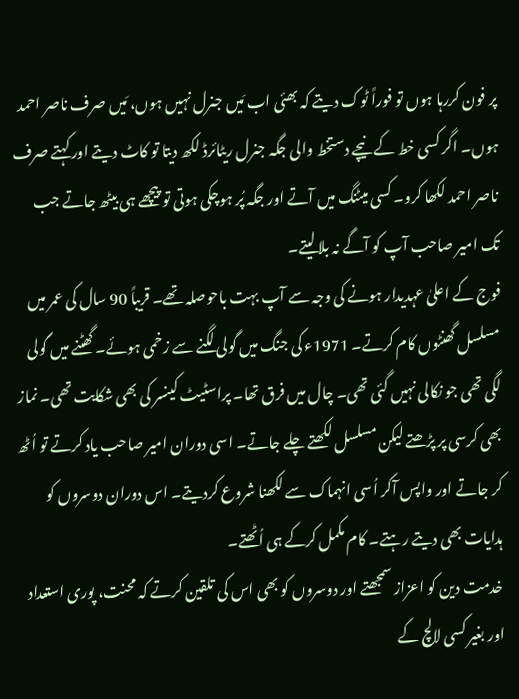پر فون کررہا ہوں تو فوراً ٹوک دیتے کہ بھئی اب مَیں جنرل نہیں ہوں، مَیں صرف ناصر احمد ہوں۔ اگر کسی خط کے نیچے دستخط والی جگہ جنرل ریٹائرڈ لکھ دیتا تو کاٹ دیتے اور کہتے صرف ناصر احمد لکھا کرو۔ کسی میٹنگ میں آتے اور جگہ پُر ہوچکی ہوتی تو پیچھے ہی بیٹھ جاتے جب تک امیر صاحب آپ کو آگے نہ بلالیتے۔
فوج کے اعلیٰ عہدیدار ہونے کی وجہ سے آپ بہت باحوصلہ تھے۔ قریباً 90 سال کی عمر میں مسلسل گھنٹوں کام کرتے۔ 1971ء کی جنگ میں گولی لگنے سے زخمی ہوئے۔ گھٹنے میں گولی لگی تھی جو نکالی نہیں گئی تھی۔ چال میں فرق تھا۔ پراسٹیٹ کینسر کی بھی شکایت تھی۔ نماز بھی کرسی پر پڑھتے لیکن مسلسل لکھتے چلے جاتے۔ اسی دوران امیر صاحب یاد کرتے تو اُٹھ کر جاتے اور واپس آکر اُسی انہماک سے لکھنا شروع کردیتے۔ اس دوران دوسروں کو ہدایات بھی دیتے رہتے۔ کام مکمل کرکے ہی اُٹھتے۔
خدمت دین کو اعزاز سمجھتے اور دوسروں کو بھی اس کی تلقین کرتے کہ محنت، پوری استعداد اور بغیر کسی لالچ کے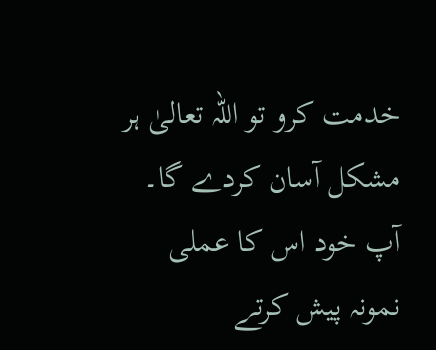خدمت کرو تو اللہ تعالیٰ ہر مشکل آسان کردے گا۔ آپ خود اس کا عملی نمونہ پیش کرتے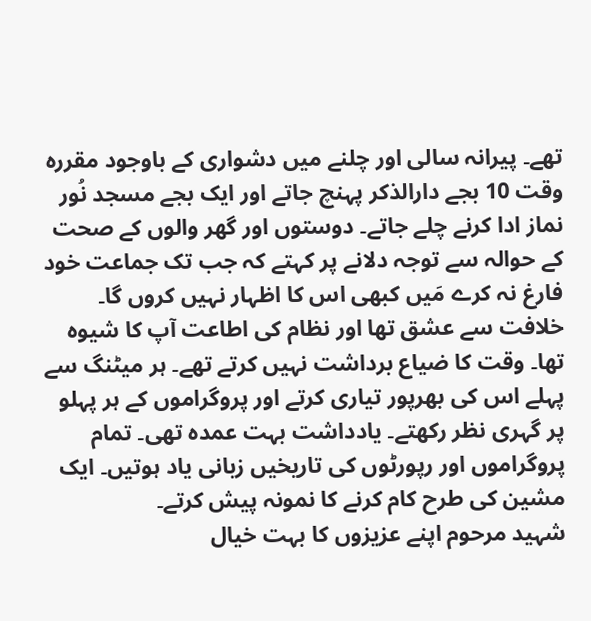تھے۔ پیرانہ سالی اور چلنے میں دشواری کے باوجود مقررہ وقت 10 بجے دارالذکر پہنچ جاتے اور ایک بجے مسجد نُور نماز ادا کرنے چلے جاتے۔ دوستوں اور گھر والوں کے صحت کے حوالہ سے توجہ دلانے پر کہتے کہ جب تک جماعت خود فارغ نہ کرے مَیں کبھی اس کا اظہار نہیں کروں گا۔
خلافت سے عشق تھا اور نظام کی اطاعت آپ کا شیوہ تھا۔ وقت کا ضیاع برداشت نہیں کرتے تھے۔ ہر میٹنگ سے پہلے اس کی بھرپور تیاری کرتے اور پروگراموں کے ہر پہلو پر گہری نظر رکھتے۔ یادداشت بہت عمدہ تھی۔ تمام پروگراموں اور رپورٹوں کی تاریخیں زبانی یاد ہوتیں۔ ایک مشین کی طرح کام کرنے کا نمونہ پیش کرتے۔
شہید مرحوم اپنے عزیزوں کا بہت خیال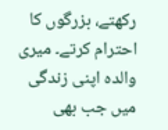رکھتے، بزرگوں کا احترام کرتے۔ میری والدہ اپنی زندگی میں جب بھی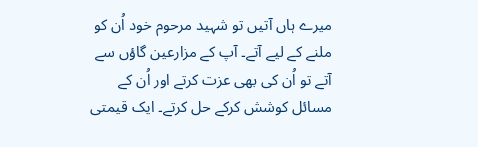میرے ہاں آتیں تو شہید مرحوم خود اُن کو ملنے کے لیے آتے۔ آپ کے مزارعین گاؤں سے آتے تو اُن کی بھی عزت کرتے اور اُن کے مسائل کوشش کرکے حل کرتے۔ ایک قیمتی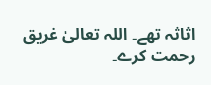اثاثہ تھے۔ اللہ تعالیٰ غریق رحمت کرے۔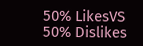50% LikesVS
50% Dislikes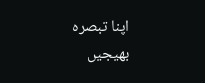اپنا تبصرہ بھیجیں